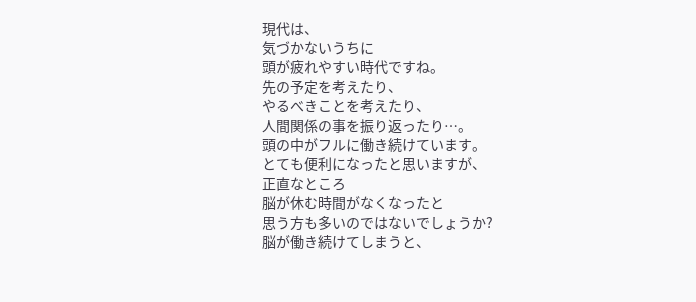現代は、
気づかないうちに
頭が疲れやすい時代ですね。
先の予定を考えたり、
やるべきことを考えたり、
人間関係の事を振り返ったり…。
頭の中がフルに働き続けています。
とても便利になったと思いますが、
正直なところ
脳が休む時間がなくなったと
思う方も多いのではないでしょうか?
脳が働き続けてしまうと、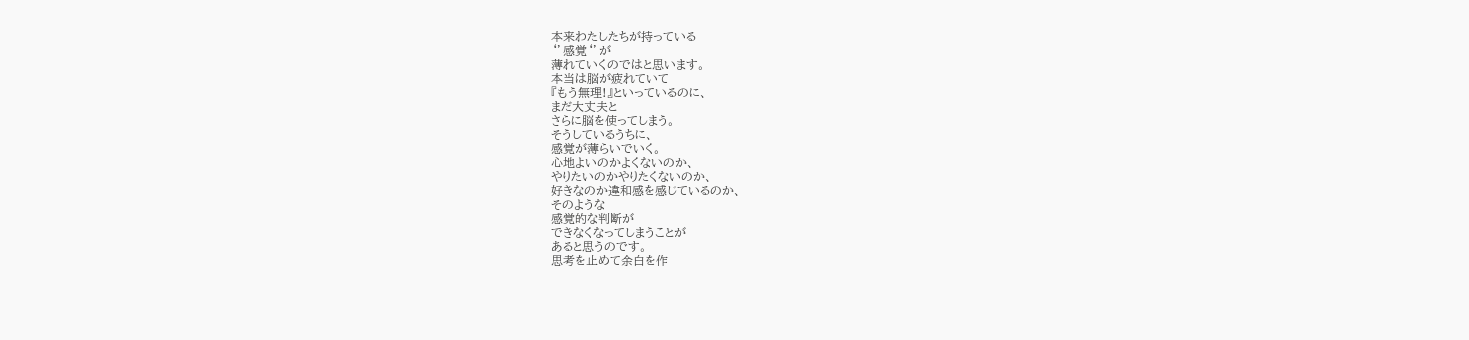本来わたしたちが持っている
‘’感覚‘’が
薄れていくのではと思います。
本当は脳が疲れていて
『もう無理!』といっているのに、
まだ大丈夫と
さらに脳を使ってしまう。
そうしているうちに、
感覚が薄らいでいく。
心地よいのかよくないのか、
やりたいのかやりたくないのか、
好きなのか違和感を感じているのか、
そのような
感覚的な判断が
できなくなってしまうことが
あると思うのです。
思考を止めて余白を作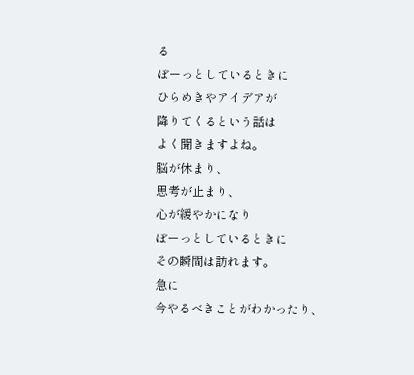る
ぼーっとしているときに
ひらめきやアイデアが
降りてくるという話は
よく聞きますよね。
脳が休まり、
思考が止まり、
心が緩やかになり
ぼーっとしているときに
その瞬間は訪れます。
急に
今やるべきことがわかったり、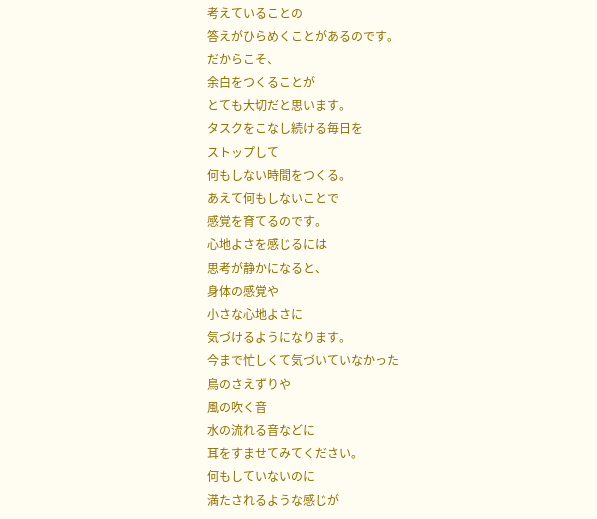考えていることの
答えがひらめくことがあるのです。
だからこそ、
余白をつくることが
とても大切だと思います。
タスクをこなし続ける毎日を
ストップして
何もしない時間をつくる。
あえて何もしないことで
感覚を育てるのです。
心地よさを感じるには
思考が静かになると、
身体の感覚や
小さな心地よさに
気づけるようになります。
今まで忙しくて気づいていなかった
鳥のさえずりや
風の吹く音
水の流れる音などに
耳をすませてみてください。
何もしていないのに
満たされるような感じが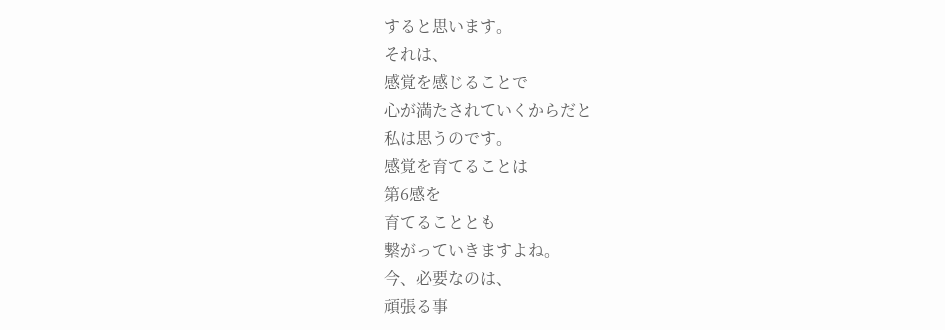すると思います。
それは、
感覚を感じることで
心が満たされていくからだと
私は思うのです。
感覚を育てることは
第6感を
育てることとも
繋がっていきますよね。
今、必要なのは、
頑張る事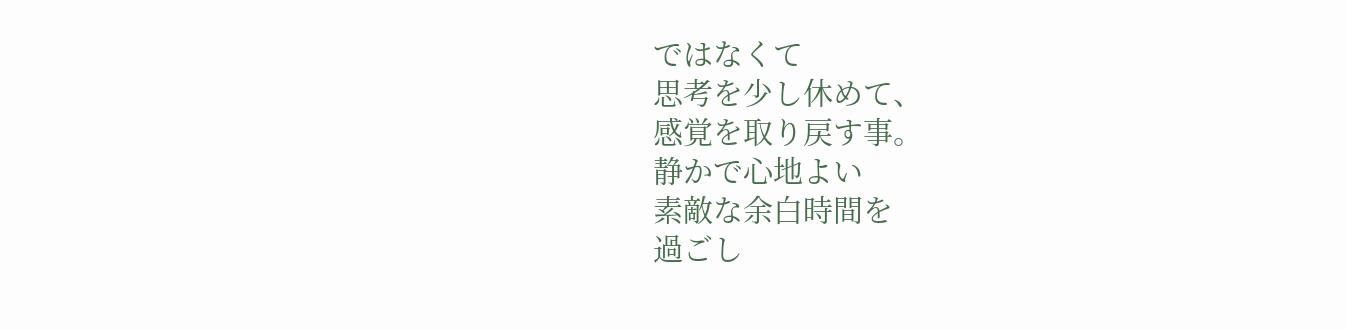ではなくて
思考を少し休めて、
感覚を取り戻す事。
静かで心地よい
素敵な余白時間を
過ごし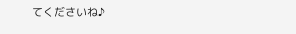てくださいね♪